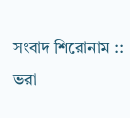সংবাদ শিরোনাম ::
ভরা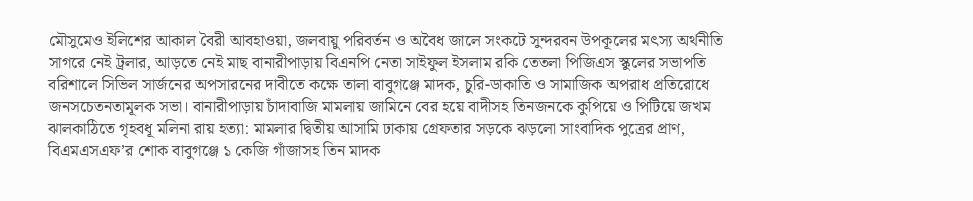মৌসুমেও ইলিশের আকাল বৈরী আবহাওয়া, জলবায়ু পরিবর্তন ও অবৈধ জালে সংকটে সুন্দরবন উপকূলের মৎস্য অর্থনীতি সাগরে নেই ট্রলার, আড়তে নেই মাছ বানারীপাড়ায় বিএনপি নেতা সাইফুল ইসলাম রকি তেতলা পিজিএস স্কুলের সভাপতি বরিশালে সিভিল সার্জনের অপসারনের দাবীতে কক্ষে তালা বাবুগঞ্জে মাদক, চুরি-ডাকাতি ও সামাজিক অপরাধ প্রতিরোধে জনসচেতনতামূলক সভা। বানারীপাড়ায় চাঁদাবাজি মামলায় জামিনে বের হয়ে বাদীসহ তিনজনকে কুপিয়ে ও পিটিয়ে জখম ঝালকাঠিতে গৃহবধূ মলিনা রায় হত্যা: মামলার দ্বিতীয় আসামি ঢাকায় গ্রেফতার সড়কে ঝড়লো সাংবাদিক পুত্রের প্রাণ, বিএমএসএফ’র শোক বাবুগঞ্জে ১ কেজি গাঁজাসহ তিন মাদক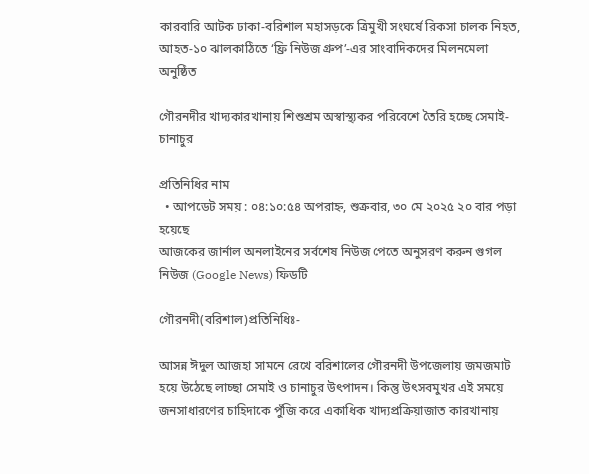কারবারি আটক ঢাকা-বরিশাল মহাসড়কে ত্রিমুখী সংঘর্ষে রিকসা চালক নিহত, আহত-১০ ঝালকাঠিতে ‘ফ্রি নিউজ গ্রুপ’-এর সাংবাদিকদের মিলনমেলা অনুষ্ঠিত

গৌরনদীর খাদ্যকারখানায় শিশুশ্রম অস্বাস্থ্যকর পরিবেশে তৈরি হচ্ছে সেমাই-চানাচুর

প্রতিনিধির নাম
  • আপডেট সময় : ০৪:১০:৫৪ অপরাহ্ন, শুক্রবার, ৩০ মে ২০২৫ ২০ বার পড়া হয়েছে
আজকের জার্নাল অনলাইনের সর্বশেষ নিউজ পেতে অনুসরণ করুন গুগল নিউজ (Google News) ফিডটি

গৌরনদী(বরিশাল)প্রতিনিধিঃ-

আসন্ন ঈদুল আজহা সামনে রেখে বরিশালের গৌরনদী উপজেলায় জমজমাট হয়ে উঠেছে লাচ্ছা সেমাই ও চানাচুর উৎপাদন। কিন্তু উৎসবমুখর এই সময়ে জনসাধারণের চাহিদাকে পুঁজি করে একাধিক খাদ্যপ্রক্রিয়াজাত কারখানায়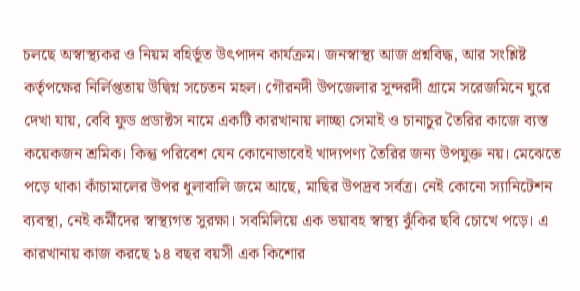চলছে অস্বাস্থ্যকর ও নিয়ম বহির্ভূত উৎপাদন কার্যক্রম। জনস্বাস্থ্য আজ প্রশ্নবিদ্ধ, আর সংশ্লিষ্ট কর্তৃপক্ষের নির্লিপ্ততায় উদ্বিগ্ন সচেতন মহল। গৌরনদী উপজেলার সুন্দরদী গ্রামে সরেজমিনে ঘুরে দেখা যায়, বেবি ফুড প্রডাক্টস নামে একটি কারখানায় লাচ্ছা সেমাই ও চানাচুর তৈরির কাজে ব্যস্ত কয়েকজন শ্রমিক। কিন্তু পরিবেশ যেন কোনোভাবেই খাদ্যপণ্য তৈরির জন্য উপযুক্ত নয়। মেঝেতে পড়ে থাকা কাঁচামালের উপর ধুলাবালি জমে আছে, মাছির উপদ্রব সর্বত্র। নেই কোনো স্যানিটেশন ব্যবস্থা, নেই কর্মীদের স্বাস্থ্যগত সুরক্ষা। সবমিলিয়ে এক ভয়াবহ স্বাস্থ্য ঝুঁকির ছবি চোখে পড়ে। এ কারখানায় কাজ করছে ১৪ বছর বয়সী এক কিশোর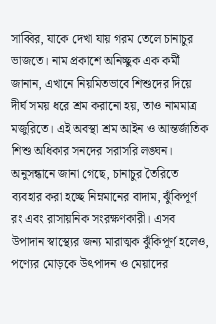সাব্বির, যাকে দেখা যায় গরম তেলে চানাচুর ভাজতে। নাম প্রকাশে অনিচ্ছুক এক কর্মী জানান, এখানে নিয়মিতভাবে শিশুদের দিয়ে দীর্ঘ সময় ধরে শ্রম করানো হয়, তাও নামমাত্র মজুরিতে। এই অবস্থা শ্রম আইন ও আন্তর্জাতিক শিশু অধিকার সনদের সরাসরি লঙ্ঘন। অনুসন্ধানে জানা গেছে, চানাচুর তৈরিতে ব্যবহার করা হচ্ছে নিম্নমানের বাদাম, ঝুঁকিপূর্ণ রং এবং রাসায়নিক সংরক্ষণকারী। এসব উপাদান স্বাস্থ্যের জন্য মারাত্মক ঝুঁকিপূর্ণ হলেও, পণ্যের মোড়কে উৎপাদন ও মেয়াদের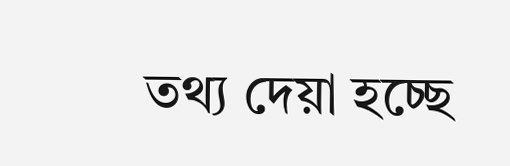তথ্য দেয়া হচ্ছে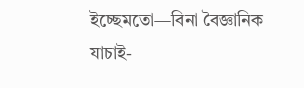ইচ্ছেমতো—বিনা বৈজ্ঞানিক যাচাই-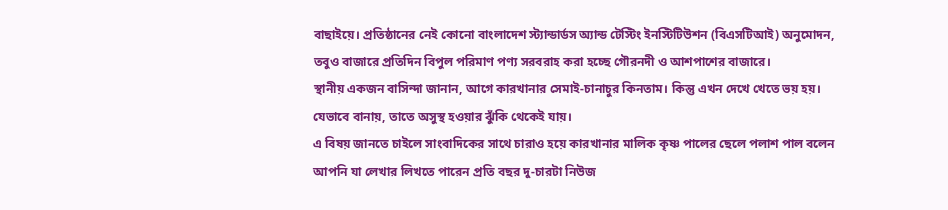বাছাইয়ে। প্রতিষ্ঠানের নেই কোনো বাংলাদেশ স্ট্যান্ডার্ডস অ্যান্ড টেস্টিং ইনস্টিটিউশন (বিএসটিআই) অনুমোদন, তবুও বাজারে প্রতিদিন বিপুল পরিমাণ পণ্য সরবরাহ করা হচ্ছে গৌরনদী ও আশপাশের বাজারে।
স্থানীয় একজন বাসিন্দা জানান, আগে কারখানার সেমাই-চানাচুর কিনতাম। কিন্তু এখন দেখে খেতে ভয় হয়। যেভাবে বানায়, তাতে অসুস্থ হওয়ার ঝুঁকি থেকেই যায়।
এ বিষয় জানতে চাইলে সাংবাদিকের সাথে চারাও হয়ে কারখানার মালিক কৃষ্ণ পালের ছেলে পলাশ পাল বলেন আপনি যা লেখার লিখতে পারেন প্রতি বছর দু-চারটা নিউজ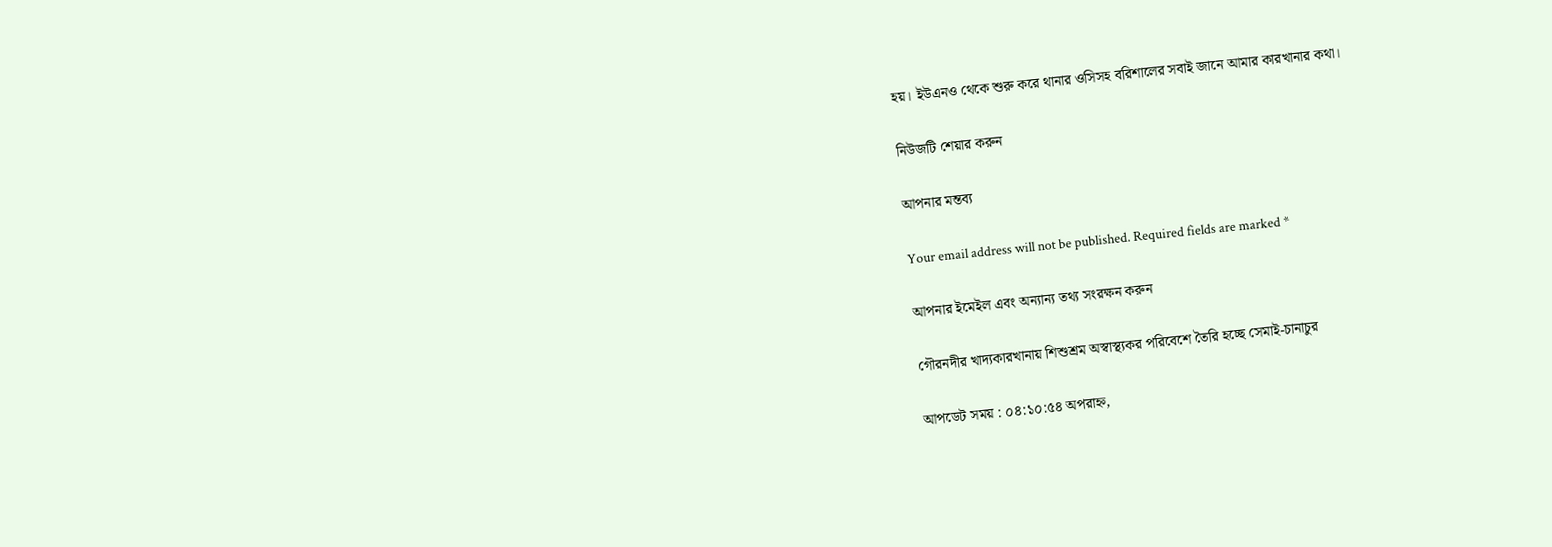হয়। ইউএনও থেকে শুরু করে থানার ওসিসহ বরিশালের সবাই জানে আমার কারখানার কথা।

নিউজটি শেয়ার করুন

আপনার মন্তব্য

Your email address will not be published. Required fields are marked *

আপনার ইমেইল এবং অন্যান্য তথ্য সংরক্ষন করুন

গৌরনদীর খাদ্যকারখানায় শিশুশ্রম অস্বাস্থ্যকর পরিবেশে তৈরি হচ্ছে সেমাই-চানাচুর

আপডেট সময় : ০৪:১০:৫৪ অপরাহ্ন,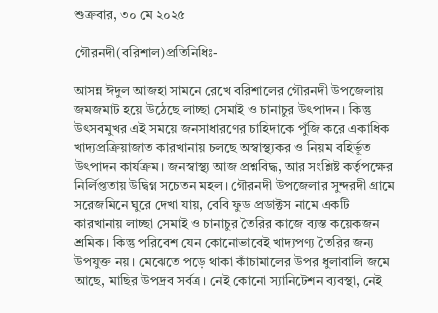শুক্রবার, ৩০ মে ২০২৫

গৌরনদী(বরিশাল)প্রতিনিধিঃ-

আসন্ন ঈদুল আজহা সামনে রেখে বরিশালের গৌরনদী উপজেলায় জমজমাট হয়ে উঠেছে লাচ্ছা সেমাই ও চানাচুর উৎপাদন। কিন্তু উৎসবমুখর এই সময়ে জনসাধারণের চাহিদাকে পুঁজি করে একাধিক খাদ্যপ্রক্রিয়াজাত কারখানায় চলছে অস্বাস্থ্যকর ও নিয়ম বহির্ভূত উৎপাদন কার্যক্রম। জনস্বাস্থ্য আজ প্রশ্নবিদ্ধ, আর সংশ্লিষ্ট কর্তৃপক্ষের নির্লিপ্ততায় উদ্বিগ্ন সচেতন মহল। গৌরনদী উপজেলার সুন্দরদী গ্রামে সরেজমিনে ঘুরে দেখা যায়, বেবি ফুড প্রডাক্টস নামে একটি কারখানায় লাচ্ছা সেমাই ও চানাচুর তৈরির কাজে ব্যস্ত কয়েকজন শ্রমিক। কিন্তু পরিবেশ যেন কোনোভাবেই খাদ্যপণ্য তৈরির জন্য উপযুক্ত নয়। মেঝেতে পড়ে থাকা কাঁচামালের উপর ধুলাবালি জমে আছে, মাছির উপদ্রব সর্বত্র। নেই কোনো স্যানিটেশন ব্যবস্থা, নেই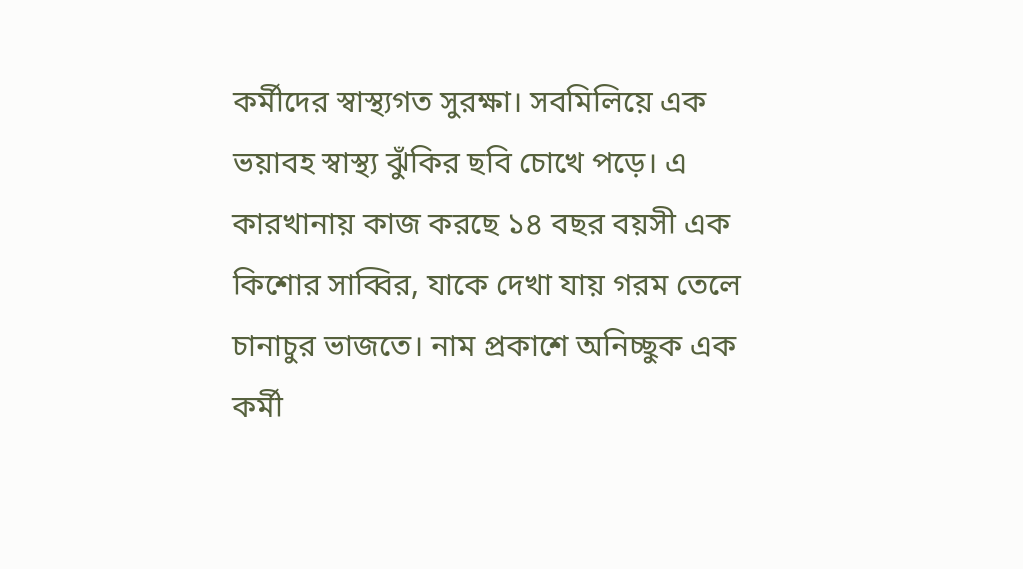কর্মীদের স্বাস্থ্যগত সুরক্ষা। সবমিলিয়ে এক ভয়াবহ স্বাস্থ্য ঝুঁকির ছবি চোখে পড়ে। এ কারখানায় কাজ করছে ১৪ বছর বয়সী এক কিশোর সাব্বির, যাকে দেখা যায় গরম তেলে চানাচুর ভাজতে। নাম প্রকাশে অনিচ্ছুক এক কর্মী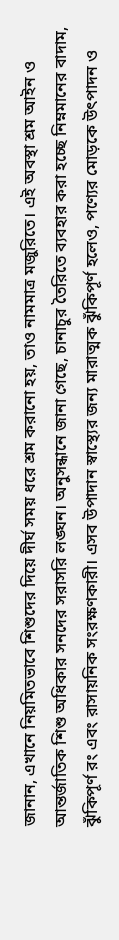জানান, এখানে নিয়মিতভাবে শিশুদের দিয়ে দীর্ঘ সময় ধরে শ্রম করানো হয়, তাও নামমাত্র মজুরিতে। এই অবস্থা শ্রম আইন ও আন্তর্জাতিক শিশু অধিকার সনদের সরাসরি লঙ্ঘন। অনুসন্ধানে জানা গেছে, চানাচুর তৈরিতে ব্যবহার করা হচ্ছে নিম্নমানের বাদাম, ঝুঁকিপূর্ণ রং এবং রাসায়নিক সংরক্ষণকারী। এসব উপাদান স্বাস্থ্যের জন্য মারাত্মক ঝুঁকিপূর্ণ হলেও, পণ্যের মোড়কে উৎপাদন ও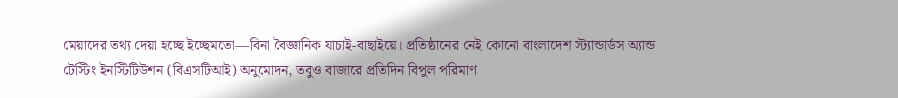মেয়াদের তথ্য দেয়া হচ্ছে ইচ্ছেমতো—বিনা বৈজ্ঞানিক যাচাই-বাছাইয়ে। প্রতিষ্ঠানের নেই কোনো বাংলাদেশ স্ট্যান্ডার্ডস অ্যান্ড টেস্টিং ইনস্টিটিউশন (বিএসটিআই) অনুমোদন, তবুও বাজারে প্রতিদিন বিপুল পরিমাণ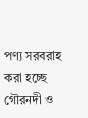পণ্য সরবরাহ করা হচ্ছে গৌরনদী ও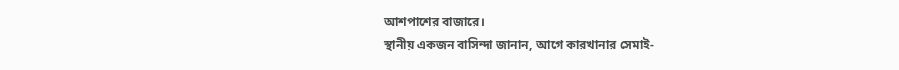আশপাশের বাজারে।
স্থানীয় একজন বাসিন্দা জানান, আগে কারখানার সেমাই-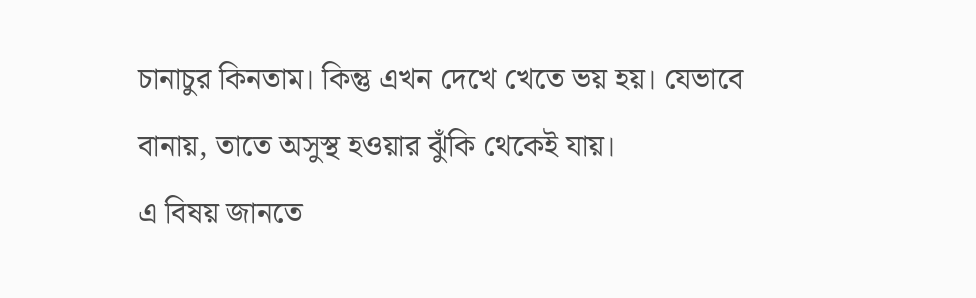চানাচুর কিনতাম। কিন্তু এখন দেখে খেতে ভয় হয়। যেভাবে বানায়, তাতে অসুস্থ হওয়ার ঝুঁকি থেকেই যায়।
এ বিষয় জানতে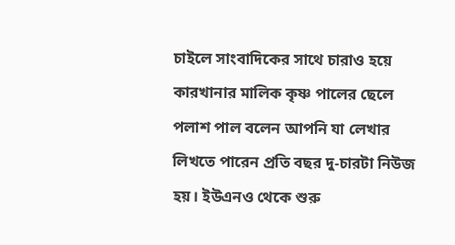চাইলে সাংবাদিকের সাথে চারাও হয়ে কারখানার মালিক কৃষ্ণ পালের ছেলে পলাশ পাল বলেন আপনি যা লেখার লিখতে পারেন প্রতি বছর দু-চারটা নিউজ হয়। ইউএনও থেকে শুরু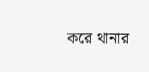করে থানার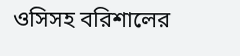ওসিসহ বরিশালের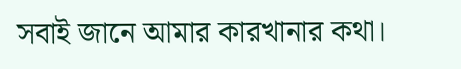সবাই জানে আমার কারখানার কথা।